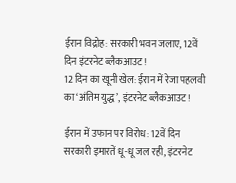ईरान विद्रोह: सरकारी भवन जलाए, 12वें दिन इंटरनेट ब्लैकआउट!
12 दिन का खूनी खेल: ईरान में रेजा पहलवी का ‘अंतिम युद्ध’, इंटरनेट ब्लैकआउट!

ईरान में उफान पर विरोध: 12वें दिन सरकारी इमारतें धू-धू जल रही, इंटरनेट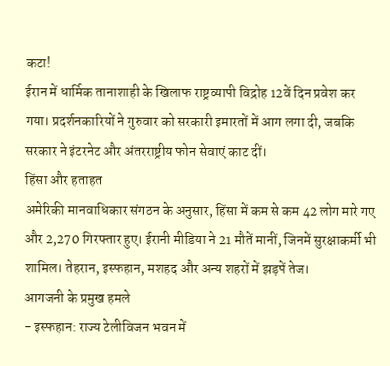कटा!
ईरान में धार्मिक तानाशाही के खिलाफ राष्ट्रव्यापी विद्रोह 12वें दिन प्रवेश कर गया। प्रदर्शनकारियों ने गुरुवार को सरकारी इमारतों में आग लगा दी, जबकि सरकार ने इंटरनेट और अंतरराष्ट्रीय फोन सेवाएं काट दीं।
हिंसा और हताहत
अमेरिकी मानवाधिकार संगठन के अनुसार, हिंसा में कम से कम 42 लोग मारे गए और 2,270 गिरफ्तार हुए। ईरानी मीडिया ने 21 मौतें मानीं, जिनमें सुरक्षाकर्मी भी शामिल। तेहरान, इस्फहान, मशहद और अन्य शहरों में झड़पें तेज।
आगजनी के प्रमुख हमले
- इस्फहान: राज्य टेलीविजन भवन में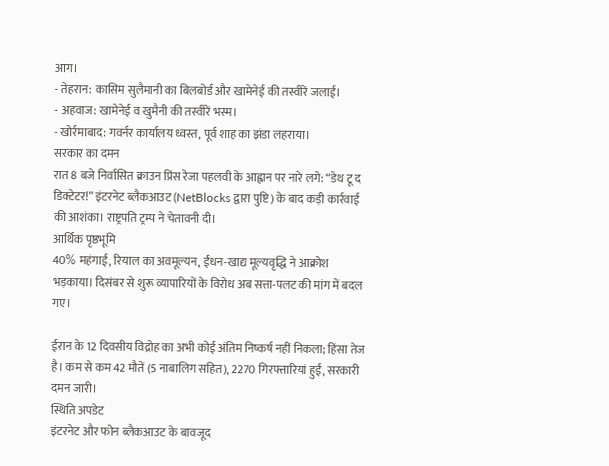आग।
- तेहरान: कासिम सुलैमानी का बिलबोर्ड और खामेनेई की तस्वीरें जलाईं।
- अहवाज: खामेनेई व खुमैनी की तस्वीरें भस्म।
- खोर्रमाबाद: गवर्नर कार्यालय ध्वस्त, पूर्व शाह का झंडा लहराया।
सरकार का दमन
रात 8 बजे निर्वासित क्राउन प्रिंस रेजा पहलवी के आह्वान पर नारे लगे: “डेथ टू द डिक्टेटर!” इंटरनेट ब्लैकआउट (NetBlocks द्वारा पुष्टि) के बाद कड़ी कार्रवाई की आशंका। राष्ट्रपति ट्रम्प ने चेतावनी दी।
आर्थिक पृष्ठभूमि
40% महंगाई, रियाल का अवमूल्यन, ईंधन-खाद्य मूल्यवृद्धि ने आक्रोश भड़काया। दिसंबर से शुरू व्यापारियों के विरोध अब सत्ता-पलट की मांग में बदल गए।

ईरान के 12 दिवसीय विद्रोह का अभी कोई अंतिम निष्कर्ष नहीं निकला; हिंसा तेज है। कम से कम 42 मौतें (5 नाबालिग सहित), 2270 गिरफ्तारियां हुईं, सरकारी दमन जारी।
स्थिति अपडेट
इंटरनेट और फोन ब्लैकआउट के बावजूद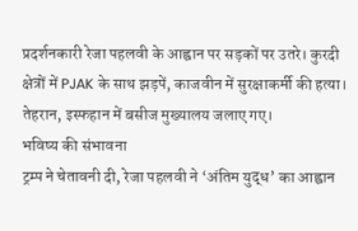प्रदर्शनकारी रेजा पहलवी के आह्वान पर सड़कों पर उतरे। कुरदी क्षेत्रों में PJAK के साथ झड़पें, काजवीन में सुरक्षाकर्मी की हत्या। तेहरान, इस्फहान में बसीज मुख्यालय जलाए गए।
भविष्य की संभावना
ट्रम्प ने चेतावनी दी, रेजा पहलवी ने ‘अंतिम युद्ध’ का आह्वान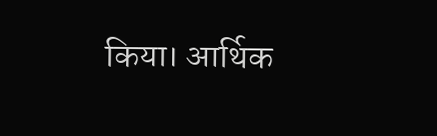किया। आर्थिक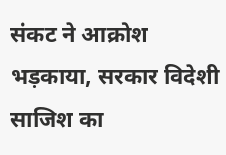संकट ने आक्रोश भड़काया, सरकार विदेशी साजिश का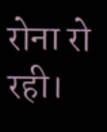रोना रो रही।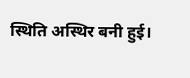स्थिति अस्थिर बनी हुई।